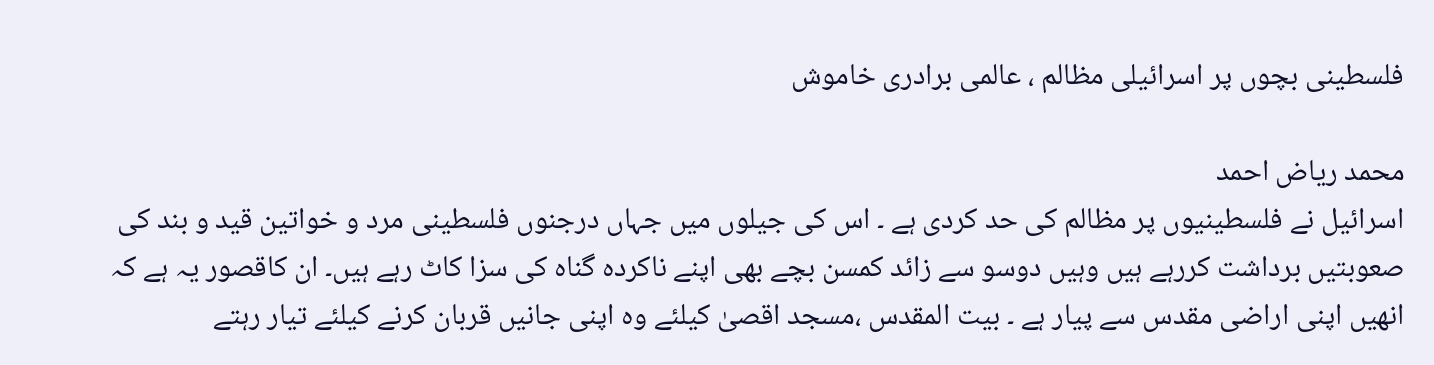فلسطینی بچوں پر اسرائیلی مظالم ، عالمی برادری خاموش

محمد ریاض احمد
اسرائیل نے فلسطینیوں پر مظالم کی حد کردی ہے ۔ اس کی جیلوں میں جہاں درجنوں فلسطینی مرد و خواتین قید و بند کی صعوبتیں برداشت کررہے ہیں وہیں دوسو سے زائد کمسن بچے بھی اپنے ناکردہ گناہ کی سزا کاٹ رہے ہیں۔ ان کاقصور یہ ہے کہ انھیں اپنی اراضی مقدس سے پیار ہے ۔ بیت المقدس ،مسجد اقصیٰ کیلئے وہ اپنی جانیں قربان کرنے کیلئے تیار رہتے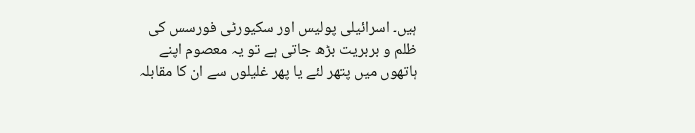ہیں۔ اسرائیلی پولیس اور سکیورٹی فورسس کی ظلم و بربریت بڑھ جاتی ہے تو یہ معصوم اپنے ہاتھوں میں پتھر لئے یا پھر غلیلوں سے ان کا مقابلہ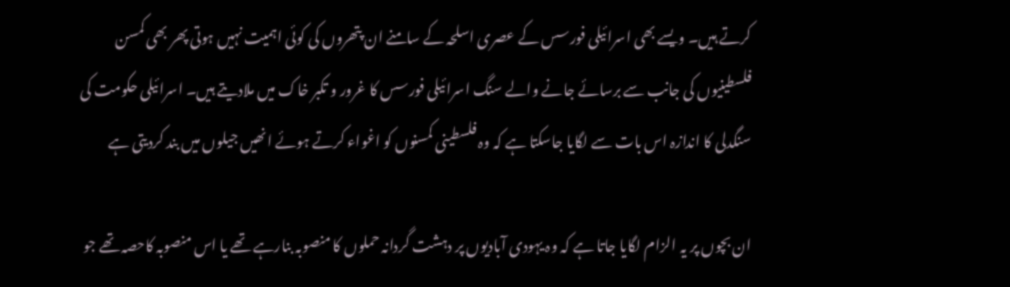کرتے ہیں۔ ویسے بھی اسرائیلی فورسس کے عصری اسلحہ کے سامنے ان پتھروں کی کوئی اہمیت نہیں ہوتی پھر بھی کمسن فلسطینیوں کی جانب سے برسائے جانے والے سنگ اسرائیلی فورسس کا غرور و تکبر خاک میں ملادیتے ہیں۔ اسرائیلی حکومت کی سنگدلی کا اندازہ اس بات سے لگایا جاسکتا ہے کہ وہ فلسطینی کمسنوں کو اغواء کرتے ہوئے انھیں جیلوں میں بند کردیتی ہے

ان بچوں پر یہ الزام لگایا جاتا ہے کہ وہ یہودی آبادیوں پر دہشت گردانہ حملوں کا منصوبہ بنارہے تھے یا اس منصوبہ کاحصہ تھے جو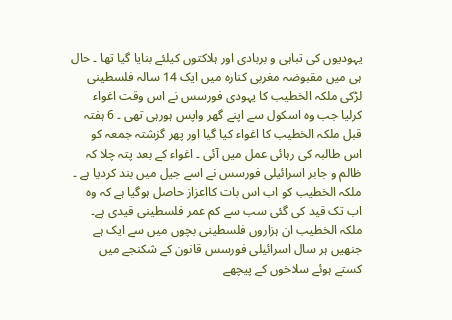یہودیوں کی تباہی و بربادی اور ہلاکتوں کیلئے بنایا گیا تھا ۔ حال ہی میں مقبوضہ مغربی کنارہ میں ایک 14 سالہ فلسطینی لڑکی ملکہ الخطیب کا یہودی فورسس نے اس وقت اغواء کرلیا جب وہ اسکول سے اپنے گھر واپس ہورہی تھی ۔ 6 ہفتہ قبل ملکہ الخطیب کا اغواء کیا گیا اور پھر گزشتہ جمعہ کو اس طالبہ کی رہائی عمل میں آئی ۔ اغواء کے بعد پتہ چلا کہ ظالم و جابر اسرائیلی فورسس نے اسے جیل میں بند کردیا ہے ۔ ملکہ الخطیب کو اب اس بات کااعزاز حاصل ہوگیا ہے کہ وہ اب تک قید کی گئی سب سے کم عمر فلسطینی قیدی ہے۔ ملکہ الخطیب ان ہزاروں فلسطینی بچوں میں سے ایک ہے جنھیں ہر سال اسرائیلی فورسس قانون کے شکنجے میں کستے ہوئے سلاخوں کے پیچھے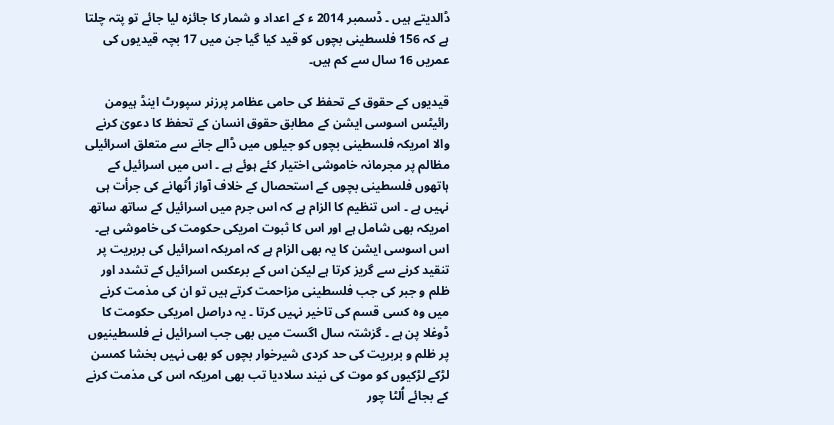ڈالدیتے ہیں ۔ ڈسمبر 2014 ء کے اعداد و شمار کا جائزہ لیا جائے تو پتہ چلتا ہے کہ 156 فلسطینی بچوں کو قید کیا گیا جن میں 17 بچہ قیدیوں کی عمریں 16 سال سے کم ہیں۔

قیدیوں کے حقوق کے تحفظ کی حامی عظامر پرزنر سپورٹ اینڈ ہیومن رائیٹس اسوسی ایشن کے مطابق حقوق انسان کے تحفظ کا دعویٰ کرنے والا امریکہ فلسطینی بچوں کو جیلوں میں ڈالے جانے سے متعلق اسرائیلی مظالم پر مجرمانہ خاموشی اختیار کئے ہوئے ہے ۔ اس میں اسرائیل کے ہاتھوں فلسطینی بچوں کے استحصال کے خلاف آواز اُٹھانے کی جرأت ہی نہیں ہے ۔ اس تنظیم کا الزام ہے کہ اس جرم میں اسرائیل کے ساتھ ساتھ امریکہ بھی شامل ہے اور اس کا ثبوت امریکی حکومت کی خاموشی ہے۔ اس اسوسی ایشن کا یہ بھی الزام ہے کہ امریکہ اسرائیل کی بربریت پر تنقید کرنے سے گریز کرتا ہے لیکن اس کے برعکس اسرائیل کے تشدد اور ظلم و جبر کی جب فلسطینی مزاحمت کرتے ہیں تو ان کی مذمت کرنے میں وہ کسی قسم کی تاخیر نہیں کرتا ۔ یہ دراصل امریکی حکومت کا ڈوغلا پن ہے ۔ گزشتہ سال اگست میں بھی جب اسرائیل نے فلسطینیوں پر ظلم و بربریت کی حد کردی شیرخوار بچوں کو بھی نہیں بخشا کمسن لڑکے لڑکیوں کو موت کی نیند سلادیا تب بھی امریکہ اس کی مذمت کرنے کے بجائے اُلٹا چور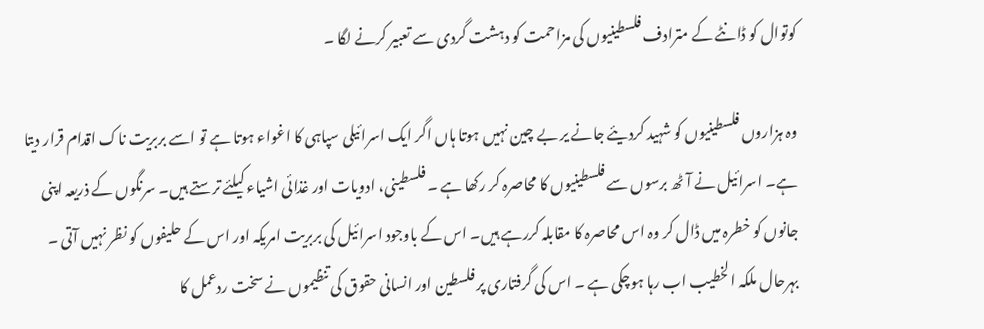کوتوال کو ڈانٹے کے مترادف فلسطینیوں کی مزاحمت کو دہشت گردی سے تعبیر کرنے لگا ۔

وہ ہزاروں فلسطینیوں کو شہید کردیئے جانے یر بے چین نہیں ہوتا ہاں اگر ایک اسرائیلی سپاہی کا اغواء ہوتا ہے تو اسے بربریت ناک اقدام قرار دیتا ہے۔ اسرائیل نے آٹھ برسوں سے فلسطینیوں کا محاصرہ کر رکھا ہے ۔ فلسطینی، ادویات اور غذائی اشیاء کیلئے ترستے ہیں۔ سرنگوں کے ذریعہ اپنی جانوں کو خطرہ میں ڈال کر وہ اس محاصرہ کا مقابلہ کررہے ہیں۔ اس کے باوجود اسرائیل کی بربریت امریکہ اور اس کے حلیفوں کو نظر نہیں آتی ۔ بہرحال ملکہ الخطیب اب رہا ہوچکی ہے ۔ اس کی گرفتاری پر فلسطین اور انسانی حقوق کی تنظیموں نے سخت ردعمل کا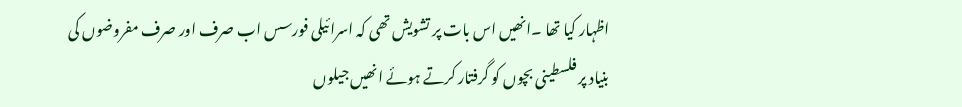اظہار کیا تھا ۔انھیں اس بات پر تشویش تھی کہ اسرائیلی فورسس اب صرف اور صرف مفروضوں کی بنیاد پر فلسطینی بچوں کو گرفتار کرتے ہوئے انھیں جیلوں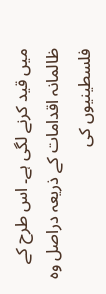میں قید کرنے لگی ہے۔ اس طرح کے ظالمانہ اقدامات کے ذریعہ دراصل وہ فلسطینیوں کی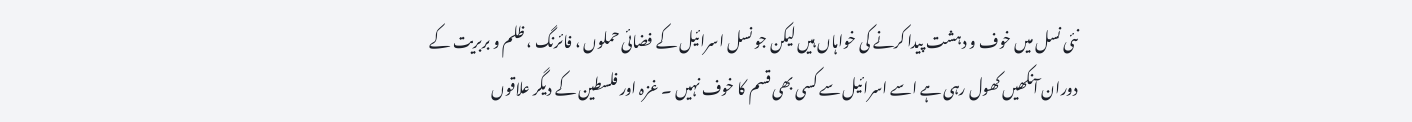نئی نسل میں خوف و دہشت پیدا کرنے کی خواہاں ہیں لیکن جو نسل اسرائیل کے فضائی حملوں ، فائرنگ ، ظلم و بربریت کے دوران آنکھیں کھول رہی ہے اسے اسرائیل سے کسی بھی قسم کا خوف نہیں ۔ غزہ اور فلسطین کے دیگر علاقوں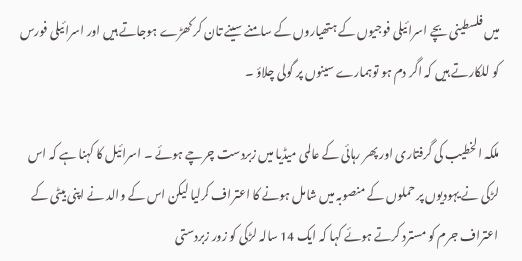میں فلسطینی بچے اسرائیلی فوجیوں کے ہتھیاروں کے سامنے سینے تان کر کھڑے ہوجاتے ہیں اور اسرائیلی فورس کو للکارتے ہیں کہ اگر دم ہو توہمارے سینوں پر گولی چلاؤ ۔

ملکہ الخطیب کی گرفتاری اور پھر رہائی کے عالمی میڈیا میں زبردست چرچے ہوئے ۔ اسرائیل کا کہنا ہے کہ اس لڑکی نے یہودیوں پر حملوں کے منصوبہ میں شامل ہونے کا اعتراف کرلیا لیکن اس کے والد نے اپنی بیٹی کے اعتراف جرم کو مسترد کرتے ہوئے کہا کہ ایک 14 سالہ لڑکی کو زور زبردستی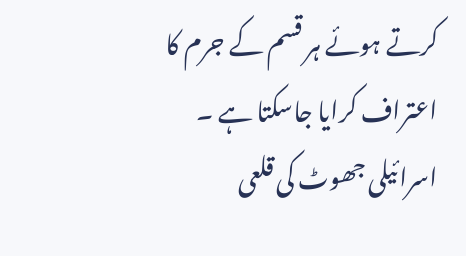کرتے ہوئے ہر قسم کے جرم کا اعتراف کرایا جاسکتا ہے ۔ اسرائیلی جھوٹ کی قلعی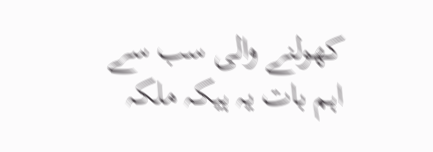کھولنے والی سب سے اہم بات یہ ہیکہ ملکہ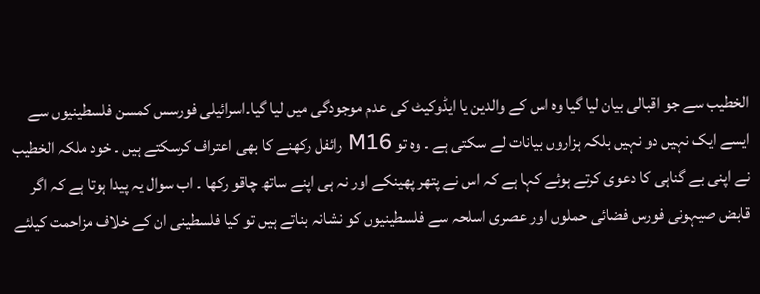الخطیب سے جو اقبالی بیان لیا گیا وہ اس کے والدین یا ایڈوکیٹ کی عدم موجودگی میں لیا گیا۔اسرائیلی فورسس کمسن فلسطینیوں سے ایسے ایک نہیں دو نہیں بلکہ ہزاروں بیانات لے سکتی ہے ۔ وہ تو M16 رائفل رکھنے کا بھی اعتراف کرسکتے ہیں ۔ خود ملکہ الخطیب نے اپنی بے گناہی کا دعوی کرتے ہوئے کہا ہے کہ اس نے پتھر پھینکے اور نہ ہی اپنے ساتھ چاقو رکھا ۔ اب سوال یہ پیدا ہوتا ہے کہ اگر قابض صیہونی فورس فضائی حملوں اور عصری اسلحہ سے فلسطینیوں کو نشانہ بناتے ہیں تو کیا فلسطینی ان کے خلاف مزاحمت کیلئے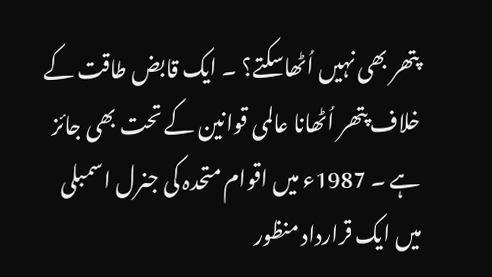پتھر بھی نہیں اُٹھاسکتے؟ ۔ ایک قابض طاقت کے خلاف پتھر اُٹھانا عالمی قوانین کے تحت بھی جائز ہے ۔ 1987ء میں اقوام متحدہ کی جنرل اسمبلی میں ایک قرارداد منظور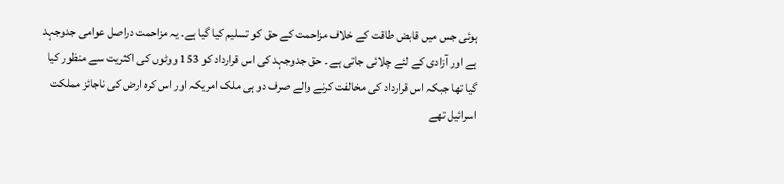ہوئی جس میں قابض طاقت کے خلاف مزاحمت کے حق کو تسلیم کیا گیا ہے۔ یہ مزاحمت دراصل عوامی جدوجہد ہے اور آزادی کے لئے چلائی جاتی ہے ۔ حق جدوجہد کی اس قرارداد کو 153 ووٹوں کی اکثریت سے منظور کیا گیا تھا جبکہ اس قرارداد کی مخالفت کرنے والے صرف دو ہی ملک امریکہ اور اس کرہ ارض کی ناجائز مملکت اسرائیل تھے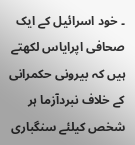۔ خود اسرائیل کے ایک صحافی اپرایاس لکھتے ہیں کہ بیرونی حکمرانی کے خلاف نبردآزما ہر شخص کیلئے سنگباری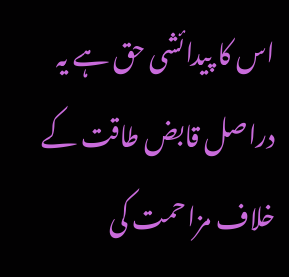اس کا پیدائشی حق ہے یہ دراصل قابض طاقت کے خلاف مزاحمت کی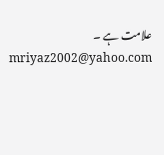علامت ہے ۔
mriyaz2002@yahoo.com